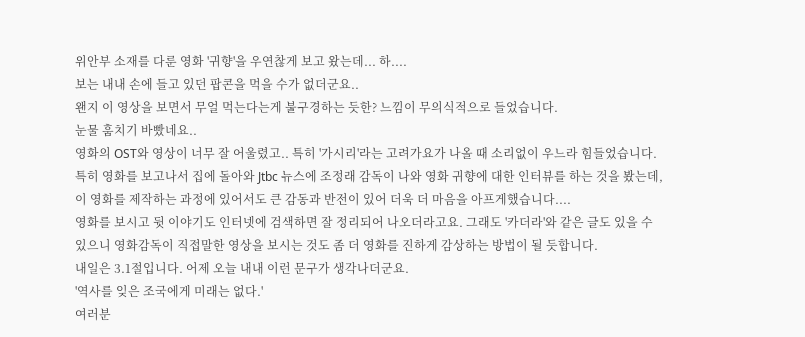위안부 소재를 다룬 영화 '귀향'을 우연찮게 보고 왔는데... 하....
보는 내내 손에 들고 있던 팝콘을 먹을 수가 없더군요..
왠지 이 영상을 보면서 무얼 먹는다는게 불구경하는 듯한? 느낌이 무의식적으로 들었습니다.
눈물 훔치기 바빴네요..
영화의 OST와 영상이 너무 잘 어울렸고.. 특히 '가시리'라는 고려가요가 나올 때 소리없이 우느라 힘들었습니다. 특히 영화를 보고나서 집에 돌아와 Jtbc 뉴스에 조정래 감독이 나와 영화 귀향에 대한 인터뷰를 하는 것을 봤는데, 이 영화를 제작하는 과정에 있어서도 큰 감동과 반전이 있어 더욱 더 마음을 아프게했습니다....
영화를 보시고 뒷 이야기도 인터넷에 검색하면 잘 정리되어 나오더라고요. 그래도 '카더라'와 같은 글도 있을 수 있으니 영화감독이 직접말한 영상을 보시는 것도 좀 더 영화를 진하게 감상하는 방법이 될 듯합니다.
내일은 3.1절입니다. 어제 오늘 내내 이런 문구가 생각나더군요.
'역사를 잊은 조국에게 미래는 없다.'
여러분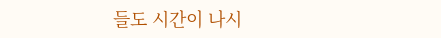들도 시간이 나시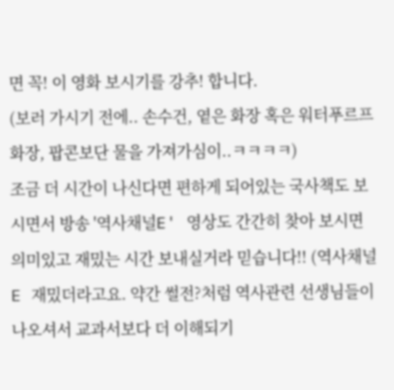면 꼭! 이 영화 보시기를 강추! 합니다.
(보러 가시기 전에.. 손수건, 옅은 화장 혹은 워터푸르프 화장, 팝콘보단 물을 가져가심이..ㅋㅋㅋㅋ)
조금 더 시간이 나신다면 편하게 되어있는 국사책도 보시면서 방송 '역사채널E' 영상도 간간히 찾아 보시면 의미있고 재밌는 시간 보내실거라 믿습니다!! (역사채널E 재밌더라고요. 약간 썰전?처럼 역사관련 선생님들이 나오셔서 교과서보다 더 이해되기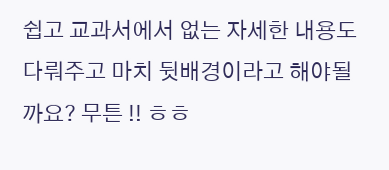쉽고 교과서에서 없는 자세한 내용도 다뤄주고 마치 뒷배경이라고 해야될까요? 무튼 !! ㅎㅎ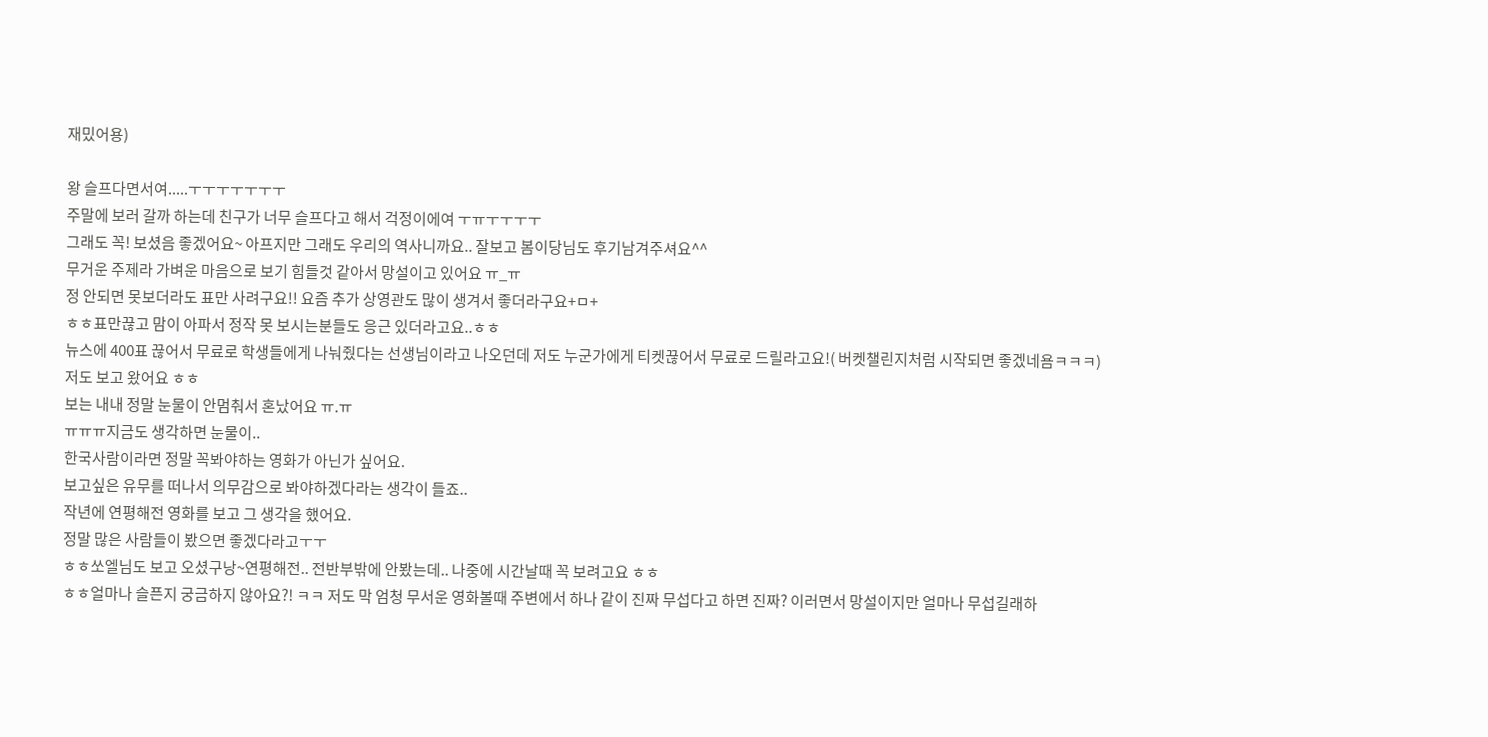재밌어용)

왕 슬프다면서여.....ㅜㅜㅜㅜㅜㅜㅜ
주말에 보러 갈까 하는데 친구가 너무 슬프다고 해서 걱정이에여 ㅜㅠㅜㅜㅜㅜ
그래도 꼭! 보셨음 좋겠어요~ 아프지만 그래도 우리의 역사니까요.. 잘보고 봄이당님도 후기남겨주셔요^^
무거운 주제라 가벼운 마음으로 보기 힘들것 같아서 망설이고 있어요 ㅠ_ㅠ
정 안되면 못보더라도 표만 사려구요!! 요즘 추가 상영관도 많이 생겨서 좋더라구요+ㅁ+
ㅎㅎ표만끊고 맘이 아파서 정작 못 보시는분들도 응근 있더라고요..ㅎㅎ
뉴스에 400표 끊어서 무료로 학생들에게 나눠줬다는 선생님이라고 나오던데 저도 누군가에게 티켓끊어서 무료로 드릴라고요!( 버켓챌린지처럼 시작되면 좋겠네욤ㅋㅋㅋ)
저도 보고 왔어요 ㅎㅎ
보는 내내 정말 눈물이 안멈춰서 혼났어요 ㅠ.ㅠ
ㅠㅠㅠ지금도 생각하면 눈물이..
한국사람이라면 정말 꼭봐야하는 영화가 아닌가 싶어요.
보고싶은 유무를 떠나서 의무감으로 봐야하겠다라는 생각이 들죠..
작년에 연평해전 영화를 보고 그 생각을 했어요.
정말 많은 사람들이 봤으면 좋겠다라고ㅜㅜ
ㅎㅎ쏘엘님도 보고 오셨구낭~연평해전.. 전반부밖에 안봤는데.. 나중에 시간날때 꼭 보려고요 ㅎㅎ
ㅎㅎ얼마나 슬픈지 궁금하지 않아요?! ㅋㅋ 저도 막 엄청 무서운 영화볼때 주변에서 하나 같이 진짜 무섭다고 하면 진짜? 이러면서 망설이지만 얼마나 무섭길래하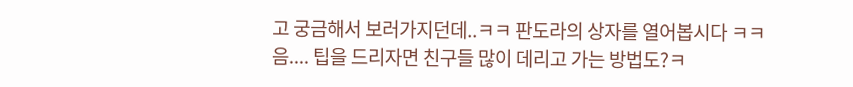고 궁금해서 보러가지던데..ㅋㅋ 판도라의 상자를 열어봅시다 ㅋㅋ
음.... 팁을 드리자면 친구들 많이 데리고 가는 방법도?ㅋ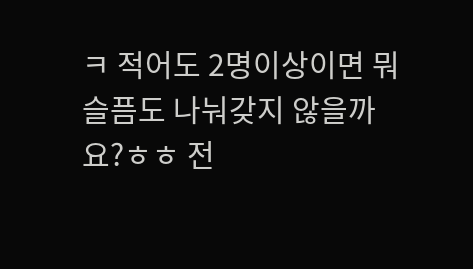ㅋ 적어도 2명이상이면 뭐 슬픔도 나눠갖지 않을까요?ㅎㅎ 전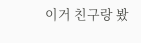이거 친구랑 봤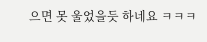으면 못 울었을듯 하네요 ㅋㅋㅋ